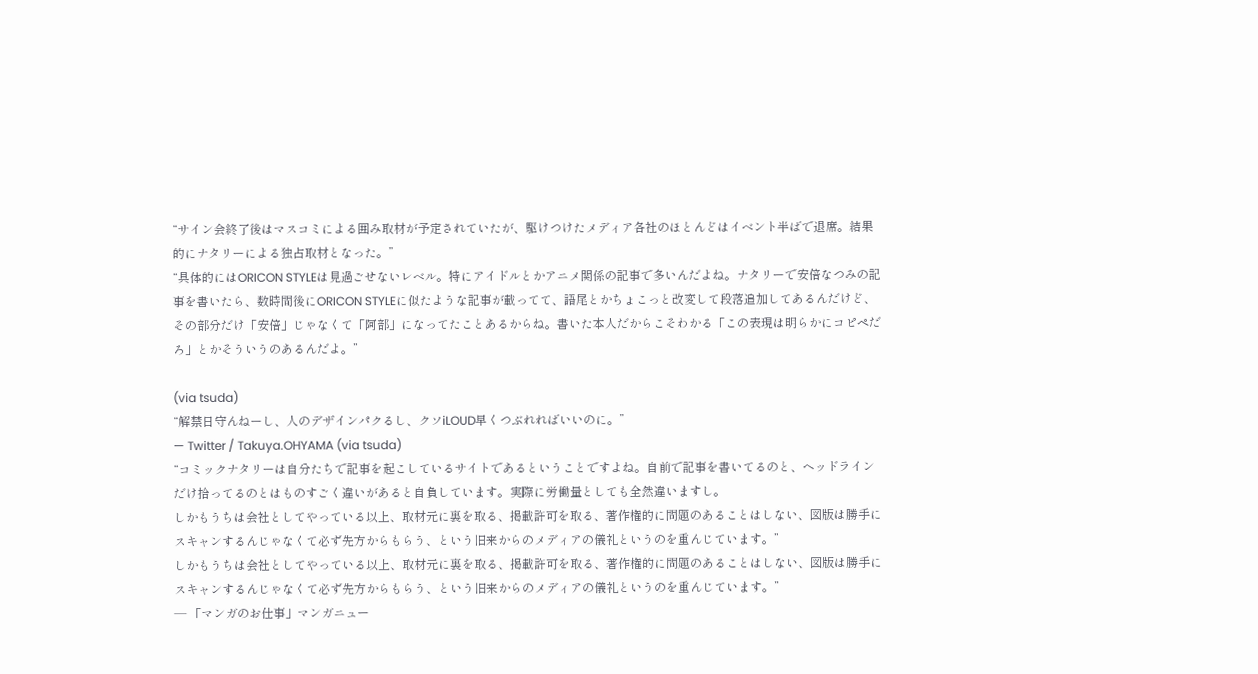“サイン会終了後はマスコミによる囲み取材が予定されていたが、駆けつけたメディア各社のほとんどはイベント半ばで退席。結果的にナタリーによる独占取材となった。”
“具体的にはORICON STYLEは見過ごせないレベル。特にアイドルとかアニメ関係の記事で多いんだよね。ナタリーで安倍なつみの記事を書いたら、数時間後にORICON STYLEに似たような記事が載ってて、語尾とかちょこっと改変して段落追加してあるんだけど、その部分だけ「安倍」じゃなくて「阿部」になってたことあるからね。書いた本人だからこそわかる「この表現は明らかにコピペだろ」とかそういうのあるんだよ。”

(via tsuda)
“解禁日守んねーし、人のデザインパクるし、クソiLOUD早くつぶれればいいのに。”
— Twitter / Takuya.OHYAMA (via tsuda)
“コミックナタリーは自分たちで記事を起こしているサイトであるということですよね。自前で記事を書いてるのと、ヘッドラインだけ拾ってるのとはものすごく違いがあると自負しています。実際に労働量としても全然違いますし。
しかもうちは会社としてやっている以上、取材元に裏を取る、掲載許可を取る、著作権的に問題のあることはしない、図版は勝手にスキャンするんじゃなくて必ず先方からもらう、という旧来からのメディアの儀礼というのを重んじています。”
しかもうちは会社としてやっている以上、取材元に裏を取る、掲載許可を取る、著作権的に問題のあることはしない、図版は勝手にスキャンするんじゃなくて必ず先方からもらう、という旧来からのメディアの儀礼というのを重んじています。”
— 「マンガのお仕事」マンガニュー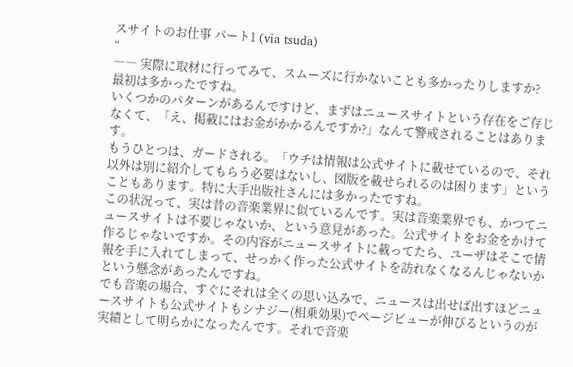スサイトのお仕事 パート1 (via tsuda)
“
―― 実際に取材に行ってみて、スムーズに行かないことも多かったりしますか?
最初は多かったですね。
いくつかのパターンがあるんですけど、まずはニュースサイトという存在をご存じなくて、「え、掲載にはお金がかかるんですか?」なんて警戒されることはあります。
もうひとつは、ガードされる。「ウチは情報は公式サイトに載せているので、それ以外は別に紹介してもらう必要はないし、図版を載せられるのは困ります」ということもあります。特に大手出版社さんには多かったですね。
この状況って、実は昔の音楽業界に似ているんです。実は音楽業界でも、かつてニュースサイトは不要じゃないか、という意見があった。公式サイトをお金をかけて作るじゃないですか。その内容がニュースサイトに載ってたら、ユーザはそこで情報を手に入れてしまって、せっかく作った公式サイトを訪れなくなるんじゃないかという懸念があったんですね。
でも音楽の場合、すぐにそれは全くの思い込みで、ニュースは出せば出すほどニュースサイトも公式サイトもシナジー(相乗効果)でページビューが伸びるというのが実績として明らかになったんです。それで音楽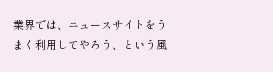業界では、ニュースサイトをうまく利用してやろう、という風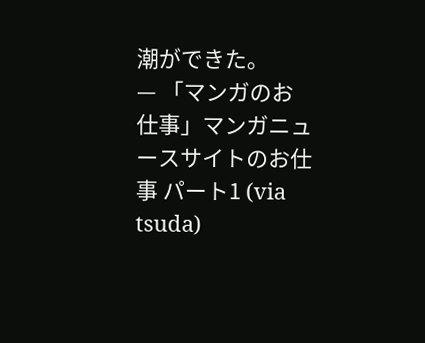潮ができた。
— 「マンガのお仕事」マンガニュースサイトのお仕事 パート1 (via tsuda)